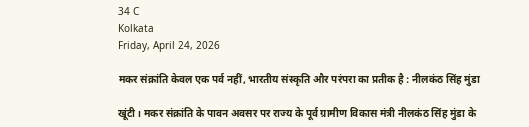34 C
Kolkata
Friday, April 24, 2026

मकर संक्रांति केवल एक पर्व नहीं, भारतीय संस्कृति और परंपरा का प्रतीक है : नीलकंठ सिंह मुंडा

खूंटी। मकर संक्रांति के पावन अवसर पर राज्य के पूर्व ग्रामीण विकास मंत्री नीलकंठ सिंह मुंडा के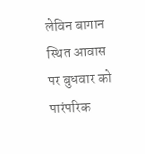लेविन बागान स्थित आवास पर बुधवार को पारंपरिक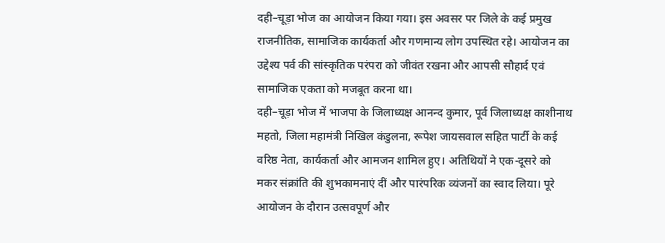दही–चूड़ा भोज का आयोजन किया गया। इस अवसर पर जिले के कई प्रमुख राजनीतिक, सामाजिक कार्यकर्ता और गणमान्य लोग उपस्थित रहे। आयोजन का उद्देश्य पर्व की सांस्कृतिक परंपरा को जीवंत रखना और आपसी सौहार्द एवं सामाजिक एकता को मजबूत करना था।
दही–चूड़ा भोज में भाजपा के जिलाध्यक्ष आनन्द कुमार, पूर्व जिलाध्यक्ष काशीनाथ महतो, जिला महामंत्री निखिल कंडुलना, रूपेश जायसवाल सहित पार्टी के कई वरिष्ठ नेता, कार्यकर्ता और आमजन शामिल हुए। अतिथियों ने एक-दूसरे को मकर संक्रांति की शुभकामनाएं दीं और पारंपरिक व्यंजनों का स्वाद लिया। पूरे आयोजन के दौरान उत्सवपूर्ण और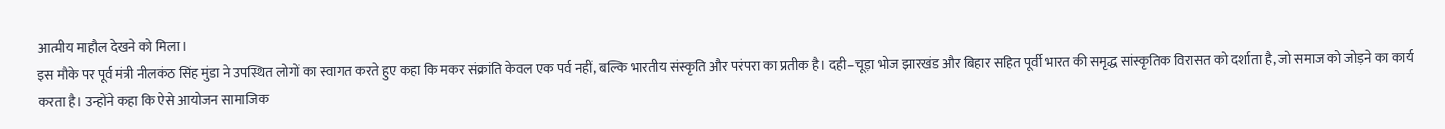आत्मीय माहौल देखने को मिला।
इस मौके पर पूर्व मंत्री नीलकंठ सिंह मुंडा ने उपस्थित लोगों का स्वागत करते हुए कहा कि मकर संक्रांति केवल एक पर्व नहीं, बल्कि भारतीय संस्कृति और परंपरा का प्रतीक है। दही–चूड़ा भोज झारखंड और बिहार सहित पूर्वी भारत की समृद्ध सांस्कृतिक विरासत को दर्शाता है, जो समाज को जोड़ने का कार्य करता है। उन्होंने कहा कि ऐसे आयोजन सामाजिक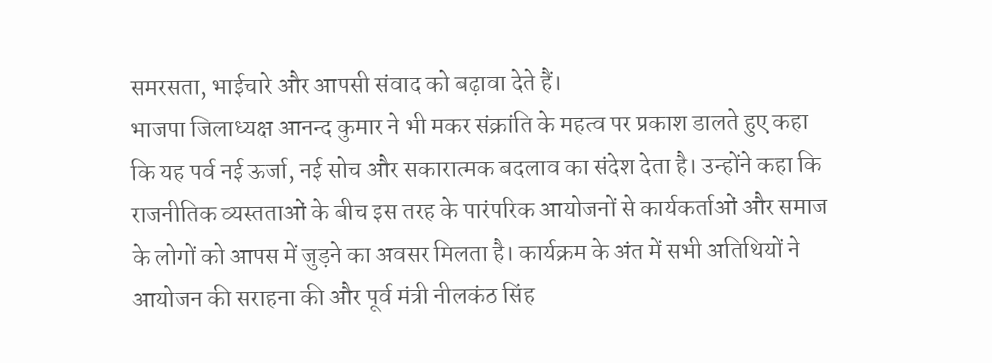समरसता, भाईचारे और आपसी संवाद को बढ़ावा देते हैं।
भाजपा जिलाध्यक्ष आनन्द कुमार ने भी मकर संक्रांति के महत्व पर प्रकाश डालते हुए कहा कि यह पर्व नई ऊर्जा, नई सोच और सकारात्मक बदलाव का संदेश देता है। उन्होंने कहा कि राजनीतिक व्यस्तताओं के बीच इस तरह के पारंपरिक आयोजनों से कार्यकर्ताओं और समाज के लोगों को आपस में जुड़ने का अवसर मिलता है। कार्यक्रम के अंत में सभी अतिथियों ने आयोजन की सराहना की और पूर्व मंत्री नीलकंठ सिंह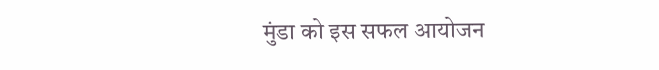मुंडा को इस सफल आयोजन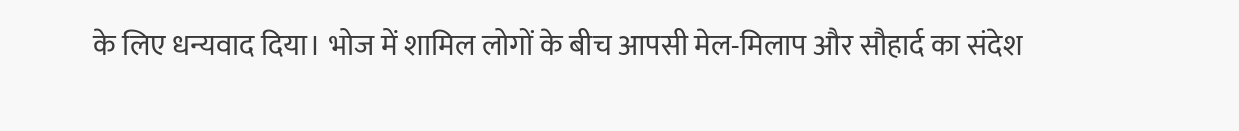के लिए धन्यवाद दिया। भोज में शामिल लोगों के बीच आपसी मेल-मिलाप और सौहार्द का संदेश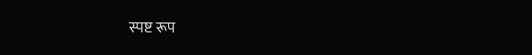स्पष्ट रूप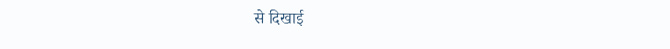से दिखाई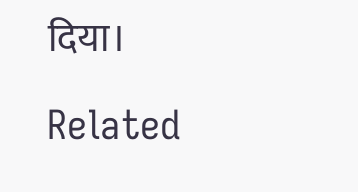दिया।

Related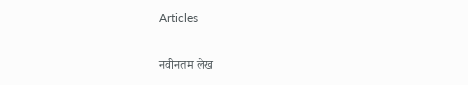Articles

नवीनतम लेख